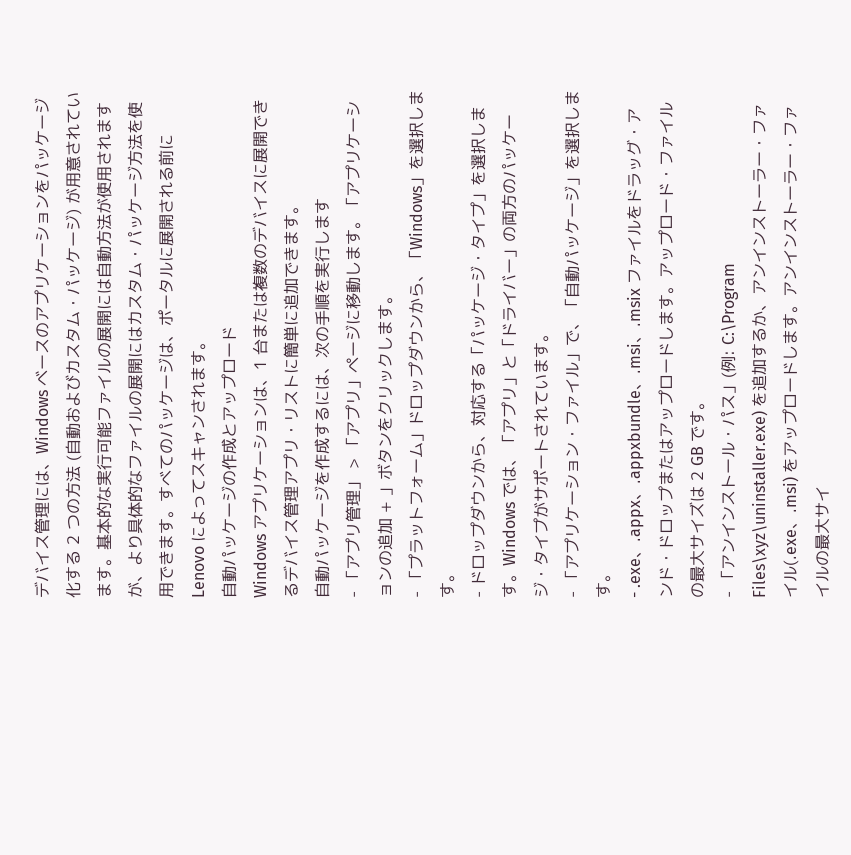デバイス管理には、Windows ベースのアプリケーションをパッケージ化する 2 つの方法 (自動およびカスタム・パッケージ) が用意されています。基本的な実行可能ファイルの展開には自動方法が使用されますが、より具体的なファイルの展開にはカスタム・パッケージ方法を使用できます。すべてのパッケージは、ポータルに展開される前に Lenovo によってスキャンされます。
自動パッケージの作成とアップロード
Windows アプリケーションは、1 台または複数のデバイスに展開できるデバイス管理アプリ・リストに簡単に追加できます。
自動パッケージを作成するには、次の手順を実行します
- 「アプリ管理」 > 「アプリ」ページに移動します。「アプリケーションの追加 + 」ボタンをクリックします。
- 「プラットフォーム」ドロップダウンから、「Windows」を選択します。
- ドロップダウンから、対応する「パッケージ・タイプ」を選択します。Windows では、「アプリ」と「ドライバー」の両方のパッケージ・タイプがサポートされています。
- 「アプリケーション・ファイル」で、「自動パッケージ」を選択します。
- .exe、.appx、.appxbundle、.msi、.msix ファイルをドラッグ・アンド・ドロップまたはアップロードします。アップロード・ファイルの最大サイズは 2 GB です。
- 「アンインストール・パス」(例: C:\Program Files\xyz\uninstaller.exe) を追加するか、アンインストーラー・ファイル(.exe、.msi) をアップロードします。アンインストーラー・ファイルの最大サイ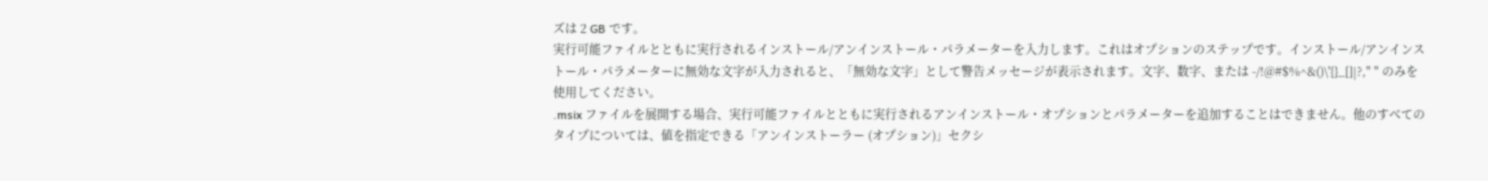ズは 2 GB です。
実行可能ファイルとともに実行されるインストール/アンインストール・パラメーターを入力します。これはオプションのステップです。インストール/アンインストール・パラメーターに無効な文字が入力されると、「無効な文字」として警告メッセージが表示されます。文字、数字、または -/!@#$%^&()\'{}_[]|?," " のみを使用してください。
.msix ファイルを展開する場合、実行可能ファイルとともに実行されるアンインストール・オプションとパラメーターを追加することはできません。他のすべてのタイプについては、値を指定できる「アンインストーラー (オプション)」セクシ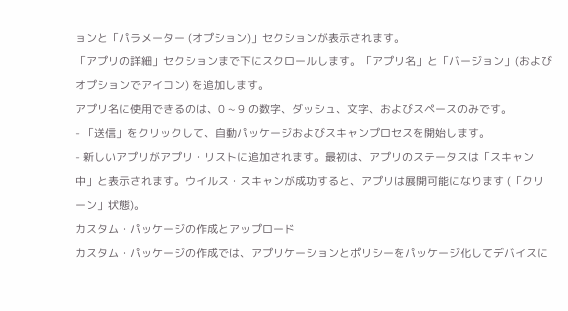ョンと「パラメーター (オプション)」セクションが表示されます。
「アプリの詳細」セクションまで下にスクロールします。「アプリ名」と「バージョン」(およびオプションでアイコン) を追加します。
アプリ名に使用できるのは、0 ~ 9 の数字、ダッシュ、文字、およびスペースのみです。
- 「送信」をクリックして、自動パッケージおよびスキャンプロセスを開始します。
- 新しいアプリがアプリ・リストに追加されます。最初は、アプリのステータスは「スキャン中」と表示されます。ウイルス・スキャンが成功すると、アプリは展開可能になります (「クリーン」状態)。
カスタム・パッケージの作成とアップロード
カスタム・パッケージの作成では、アプリケーションとポリシーをパッケージ化してデバイスに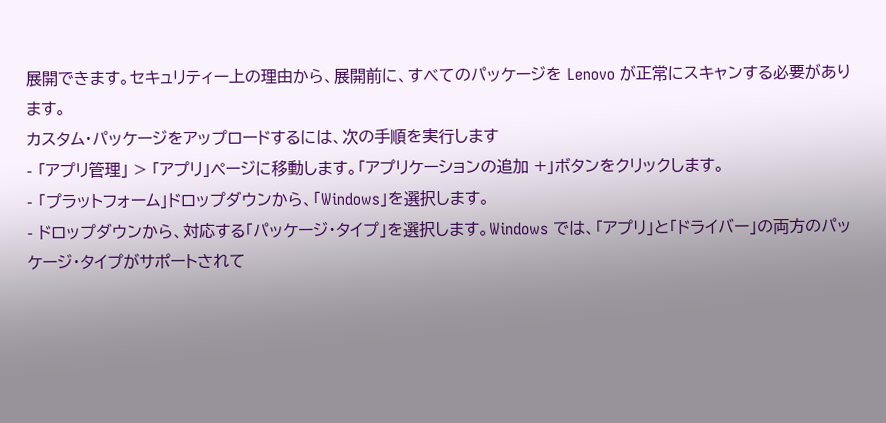展開できます。セキュリティー上の理由から、展開前に、すべてのパッケージを Lenovo が正常にスキャンする必要があります。
カスタム・パッケージをアップロードするには、次の手順を実行します
- 「アプリ管理」 > 「アプリ」ページに移動します。「アプリケーションの追加 +」ボタンをクリックします。
- 「プラットフォーム」ドロップダウンから、「Windows」を選択します。
- ドロップダウンから、対応する「パッケージ・タイプ」を選択します。Windows では、「アプリ」と「ドライバー」の両方のパッケージ・タイプがサポートされて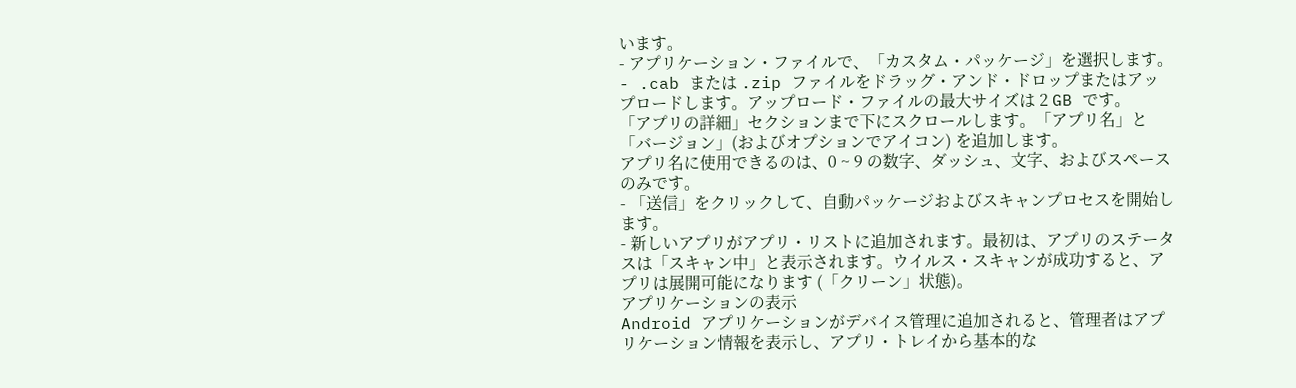います。
- アプリケーション・ファイルで、「カスタム・パッケージ」を選択します。
- .cab または .zip ファイルをドラッグ・アンド・ドロップまたはアップロードします。アップロード・ファイルの最大サイズは 2 GB です。
「アプリの詳細」セクションまで下にスクロールします。「アプリ名」と「バージョン」(およびオプションでアイコン) を追加します。
アプリ名に使用できるのは、0 ~ 9 の数字、ダッシュ、文字、およびスペースのみです。
- 「送信」をクリックして、自動パッケージおよびスキャンプロセスを開始します。
- 新しいアプリがアプリ・リストに追加されます。最初は、アプリのステータスは「スキャン中」と表示されます。ウイルス・スキャンが成功すると、アプリは展開可能になります (「クリーン」状態)。
アプリケーションの表示
Android アプリケーションがデバイス管理に追加されると、管理者はアプリケーション情報を表示し、アプリ・トレイから基本的な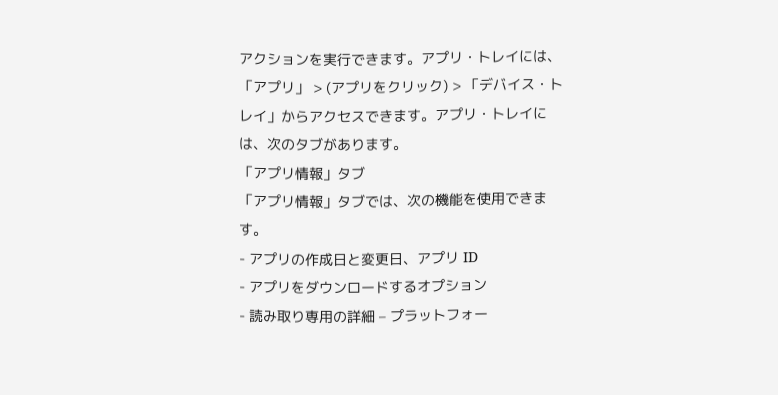アクションを実行できます。アプリ・トレイには、「アプリ」 > (アプリをクリック) > 「デバイス・トレイ」からアクセスできます。アプリ・トレイには、次のタブがあります。
「アプリ情報」タブ
「アプリ情報」タブでは、次の機能を使用できます。
- アプリの作成日と変更日、アプリ ID
- アプリをダウンロードするオプション
- 読み取り専用の詳細 – プラットフォー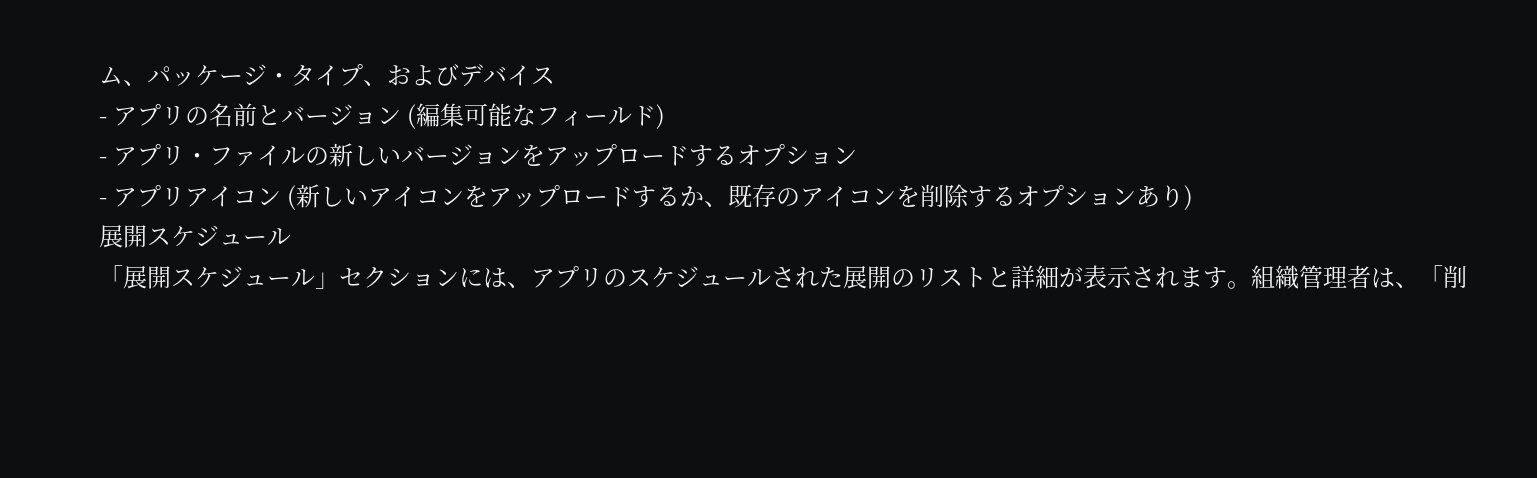ム、パッケージ・タイプ、およびデバイス
- アプリの名前とバージョン (編集可能なフィールド)
- アプリ・ファイルの新しいバージョンをアップロードするオプション
- アプリアイコン (新しいアイコンをアップロードするか、既存のアイコンを削除するオプションあり)
展開スケジュール
「展開スケジュール」セクションには、アプリのスケジュールされた展開のリストと詳細が表示されます。組織管理者は、「削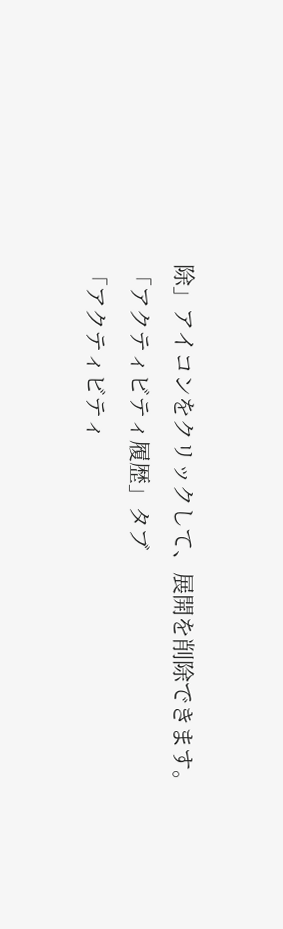除」アイコンをクリックして、展開を削除できます。
「アクティビティ履歴」タブ
「アクティビティ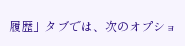履歴」タブでは、次のオプショ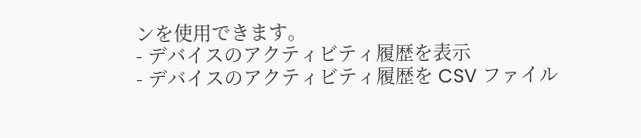ンを使用できます。
- デバイスのアクティビティ履歴を表示
- デバイスのアクティビティ履歴を CSV ファイル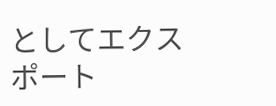としてエクスポート